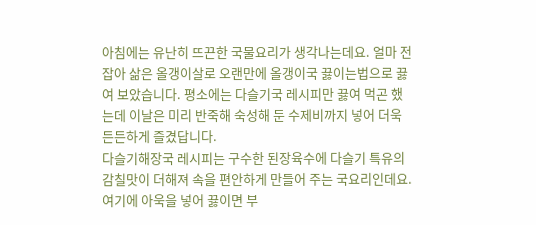아침에는 유난히 뜨끈한 국물요리가 생각나는데요. 얼마 전 잡아 삶은 올갱이살로 오랜만에 올갱이국 끓이는법으로 끓여 보았습니다. 평소에는 다슬기국 레시피만 끓여 먹곤 했는데 이날은 미리 반죽해 숙성해 둔 수제비까지 넣어 더욱 든든하게 즐겼답니다.
다슬기해장국 레시피는 구수한 된장육수에 다슬기 특유의 감칠맛이 더해져 속을 편안하게 만들어 주는 국요리인데요. 여기에 아욱을 넣어 끓이면 부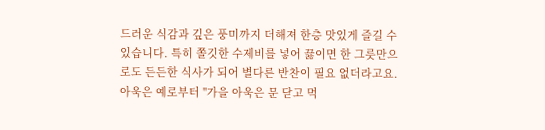드러운 식감과 깊은 풍미까지 더해져 한층 맛있게 즐길 수 있습니다. 특히 쫄깃한 수제비를 넣어 끓이면 한 그릇만으로도 든든한 식사가 되어 별다른 반찬이 필요 없더라고요.
아욱은 예로부터 "가을 아욱은 문 닫고 먹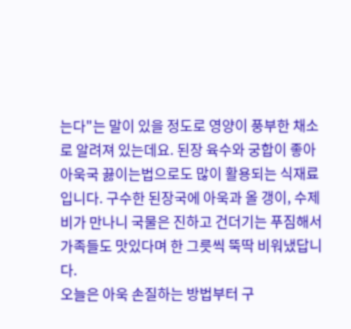는다"는 말이 있을 정도로 영양이 풍부한 채소로 알려져 있는데요. 된장 육수와 궁합이 좋아 아욱국 끓이는법으로도 많이 활용되는 식재료입니다. 구수한 된장국에 아욱과 올 갱이, 수제비가 만나니 국물은 진하고 건더기는 푸짐해서 가족들도 맛있다며 한 그릇씩 뚝딱 비워냈답니다.
오늘은 아욱 손질하는 방법부터 구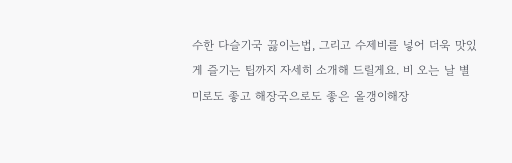수한 다슬기국 끓이는법, 그리고 수제비를 넣어 더욱 맛있게 즐기는 팁까지 자세히 소개해 드릴게요. 비 오는 날 별미로도 좋고 해장국으로도 좋은 올갱이해장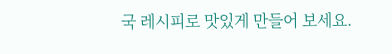국 레시피로 맛있게 만들어 보세요.